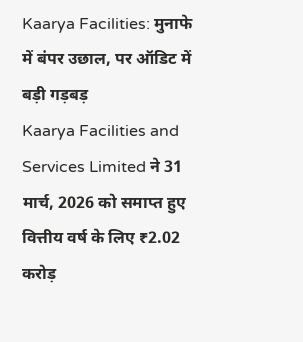Kaarya Facilities: मुनाफे में बंपर उछाल, पर ऑडिट में बड़ी गड़बड़
Kaarya Facilities and Services Limited ने 31 मार्च, 2026 को समाप्त हुए वित्तीय वर्ष के लिए ₹2.02 करोड़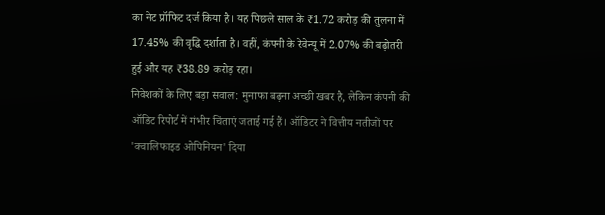का नेट प्रॉफिट दर्ज किया है। यह पिछले साल के ₹1.72 करोड़ की तुलना में 17.45% की वृद्धि दर्शाता है। वहीं, कंपनी के रेवेन्यू में 2.07% की बढ़ोतरी हुई और यह ₹38.89 करोड़ रहा।
निवेशकों के लिए बड़ा सवाल: मुनाफा बढ़ना अच्छी खबर है, लेकिन कंपनी की ऑडिट रिपोर्ट में गंभीर चिंताएं जताई गई हैं। ऑडिटर ने वित्तीय नतीजों पर 'क्वालिफाइड ओपिनियन' दिया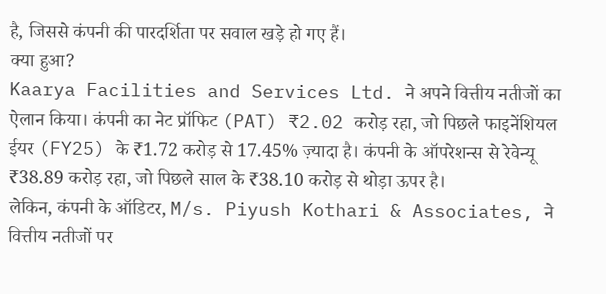है, जिससे कंपनी की पारदर्शिता पर सवाल खड़े हो गए हैं।
क्या हुआ?
Kaarya Facilities and Services Ltd. ने अपने वित्तीय नतीजों का ऐलान किया। कंपनी का नेट प्रॉफिट (PAT) ₹2.02 करोड़ रहा, जो पिछले फाइनेंशियल ईयर (FY25) के ₹1.72 करोड़ से 17.45% ज़्यादा है। कंपनी के ऑपरेशन्स से रेवेन्यू ₹38.89 करोड़ रहा, जो पिछले साल के ₹38.10 करोड़ से थोड़ा ऊपर है।
लेकिन, कंपनी के ऑडिटर, M/s. Piyush Kothari & Associates, ने वित्तीय नतीजों पर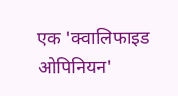एक 'क्वालिफाइड ओपिनियन'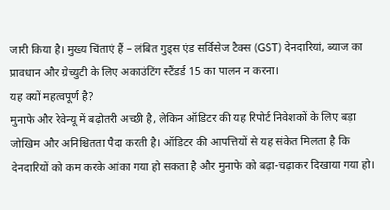जारी किया है। मुख्य चिंताएं हैं – लंबित गुड्स एंड सर्विसेज टैक्स (GST) देनदारियां, ब्याज का प्रावधान और ग्रेच्युटी के लिए अकाउंटिंग स्टैंडर्ड 15 का पालन न करना।
यह क्यों महत्वपूर्ण है?
मुनाफे और रेवेन्यू में बढ़ोतरी अच्छी है, लेकिन ऑडिटर की यह रिपोर्ट निवेशकों के लिए बड़ा जोखिम और अनिश्चितता पैदा करती है। ऑडिटर की आपत्तियों से यह संकेत मिलता है कि देनदारियों को कम करके आंका गया हो सकता है और मुनाफे को बढ़ा-चढ़ाकर दिखाया गया हो।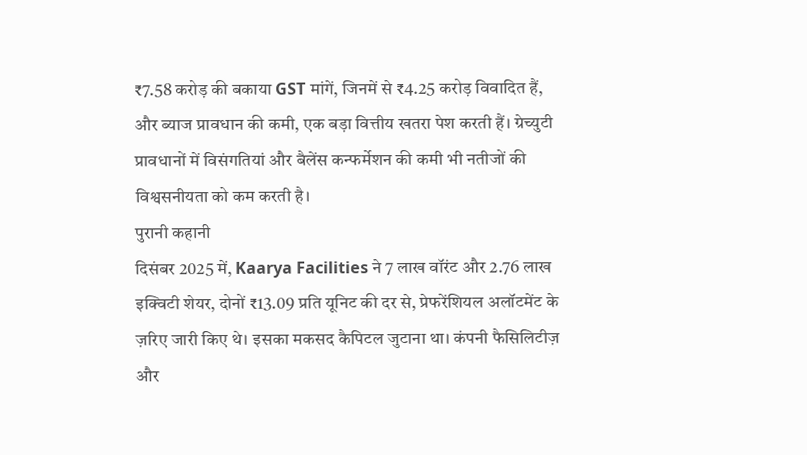₹7.58 करोड़ की बकाया GST मांगें, जिनमें से ₹4.25 करोड़ विवादित हैं, और ब्याज प्रावधान की कमी, एक बड़ा वित्तीय खतरा पेश करती हैं। ग्रेच्युटी प्रावधानों में विसंगतियां और बैलेंस कन्फर्मेशन की कमी भी नतीजों की विश्वसनीयता को कम करती है।
पुरानी कहानी
दिसंबर 2025 में, Kaarya Facilities ने 7 लाख वॉरंट और 2.76 लाख इक्विटी शेयर, दोनों ₹13.09 प्रति यूनिट की दर से, प्रेफरेंशियल अलॉटमेंट के ज़रिए जारी किए थे। इसका मकसद कैपिटल जुटाना था। कंपनी फैसिलिटीज़ और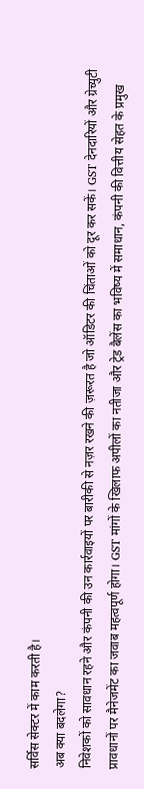सर्विस सेक्टर में काम करती है।
अब क्या बदलेगा?
निवेशकों को सावधान रहने और कंपनी की उन कार्रवाइयों पर बारीकी से नज़र रखने की ज़रूरत है जो ऑडिटर की चिंताओं को दूर कर सकें। GST देनदारियों और ग्रेच्युटी प्रावधानों पर मैनेजमेंट का जवाब महत्वपूर्ण होगा। GST मांगों के खिलाफ अपीलों का नतीजा और ट्रेड बैलेंस का भविष्य में समाधान, कंपनी की वित्तीय सेहत के प्रमुख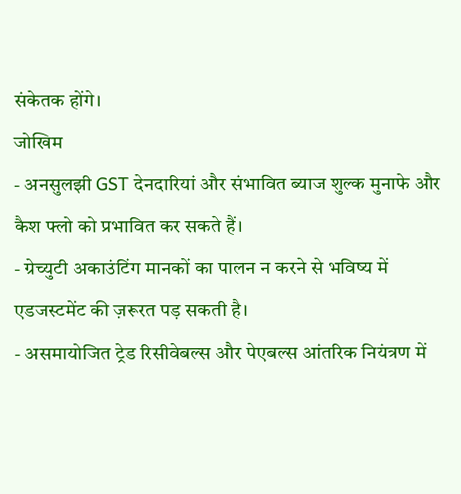संकेतक होंगे।
जोखिम
- अनसुलझी GST देनदारियां और संभावित ब्याज शुल्क मुनाफे और कैश फ्लो को प्रभावित कर सकते हैं।
- ग्रेच्युटी अकाउंटिंग मानकों का पालन न करने से भविष्य में एडजस्टमेंट की ज़रूरत पड़ सकती है।
- असमायोजित ट्रेड रिसीवेबल्स और पेएबल्स आंतरिक नियंत्रण में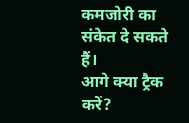कमजोरी का संकेत दे सकते हैं।
आगे क्या ट्रैक करें?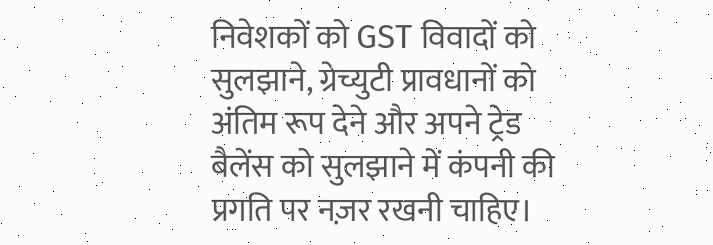निवेशकों को GST विवादों को सुलझाने, ग्रेच्युटी प्रावधानों को अंतिम रूप देने और अपने ट्रेड बैलेंस को सुलझाने में कंपनी की प्रगति पर नज़र रखनी चाहिए।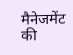मैनेजमेंट की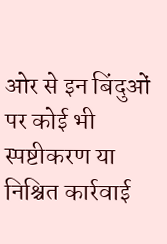ओर से इन बिंदुओं पर कोई भी स्पष्टीकरण या निश्चित कार्रवाई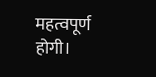महत्वपूर्ण होगी।